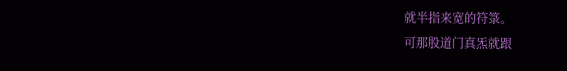就半指来宽的符箓。
可那股道门真炁就跟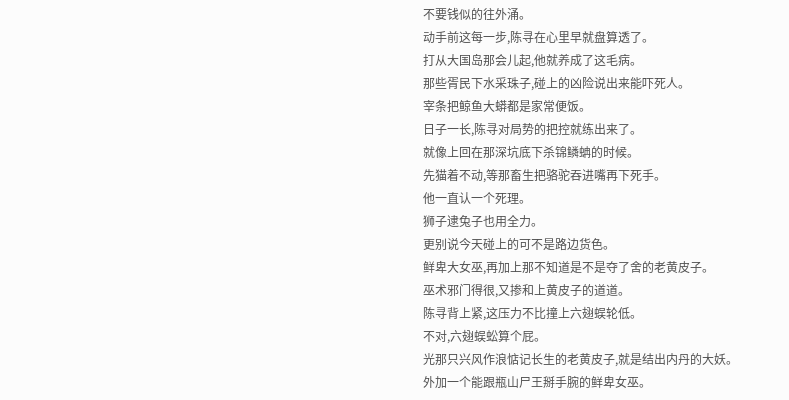不要钱似的往外涌。
动手前这每一步,陈寻在心里早就盘算透了。
打从大国岛那会儿起,他就养成了这毛病。
那些胥民下水采珠子,碰上的凶险说出来能吓死人。
宰条把鲸鱼大蟒都是家常便饭。
日子一长,陈寻对局势的把控就练出来了。
就像上回在那深坑底下杀锦鳞蚺的时候。
先猫着不动,等那畜生把骆驼吞进嘴再下死手。
他一直认一个死理。
狮子逮兔子也用全力。
更别说今天碰上的可不是路边货色。
鲜卑大女巫,再加上那不知道是不是夺了舍的老黄皮子。
巫术邪门得很,又掺和上黄皮子的道道。
陈寻背上紧,这压力不比撞上六翅蜈轮低。
不对,六翅蜈蚣算个屁。
光那只兴风作浪惦记长生的老黄皮子,就是结出内丹的大妖。
外加一个能跟瓶山尸王掰手腕的鲜卑女巫。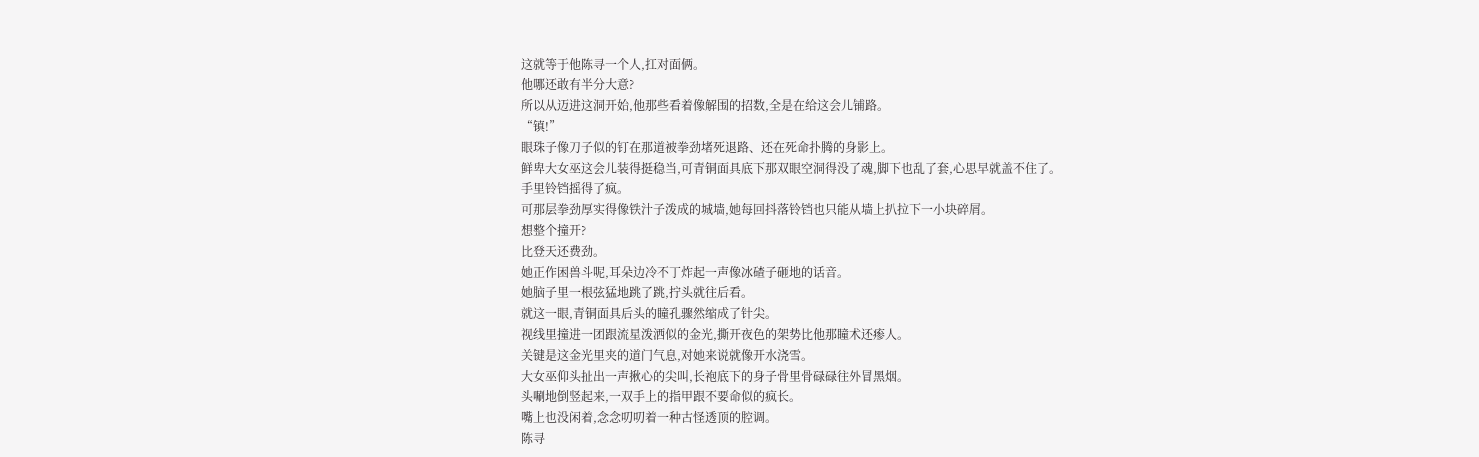这就等于他陈寻一个人,扛对面俩。
他哪还敢有半分大意?
所以从迈进这洞开始,他那些看着像解围的招数,全是在给这会儿铺路。
“镇!”
眼珠子像刀子似的钉在那道被拳劲堵死退路、还在死命扑腾的身影上。
鲜卑大女巫这会儿装得挺稳当,可青铜面具底下那双眼空洞得没了魂,脚下也乱了套,心思早就盖不住了。
手里铃铛摇得了疯。
可那层拳劲厚实得像铁汁子泼成的城墙,她每回抖落铃铛也只能从墙上扒拉下一小块碎屑。
想整个撞开?
比登天还费劲。
她正作困兽斗呢,耳朵边冷不丁炸起一声像冰碴子砸地的话音。
她脑子里一根弦猛地跳了跳,拧头就往后看。
就这一眼,青铜面具后头的瞳孔骤然缩成了针尖。
视线里撞进一团跟流星泼洒似的金光,撕开夜色的架势比他那瞳术还瘆人。
关键是这金光里夹的道门气息,对她来说就像开水浇雪。
大女巫仰头扯出一声揪心的尖叫,长袍底下的身子骨里骨碌碌往外冒黑烟。
头唰地倒竖起来,一双手上的指甲跟不要命似的疯长。
嘴上也没闲着,念念叨叨着一种古怪透顶的腔调。
陈寻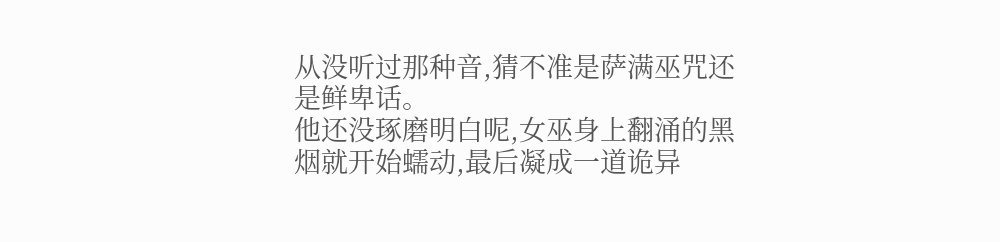从没听过那种音,猜不准是萨满巫咒还是鲜卑话。
他还没琢磨明白呢,女巫身上翻涌的黑烟就开始蠕动,最后凝成一道诡异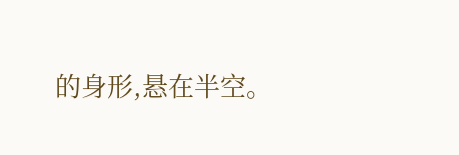的身形,悬在半空。